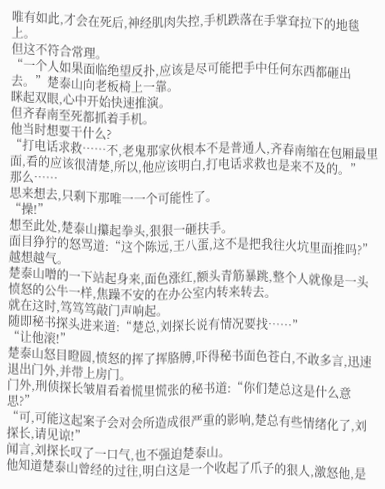唯有如此,才会在死后,神经肌肉失控,手机跌落在手掌耷拉下的地毯上。
但这不符合常理。
“一个人如果面临绝望反扑,应该是尽可能把手中任何东西都砸出去。”楚泰山向老板椅上一靠。
眯起双眼,心中开始快速推演。
但齐春南至死都抓着手机。
他当时想要干什么?
“打电话求救……不,老鬼那家伙根本不是普通人,齐春南缩在包厢最里面,看的应该很清楚,所以,他应该明白,打电话求救也是来不及的。”
那么……
思来想去,只剩下那唯一一个可能性了。
“操!”
想至此处,楚泰山攥起拳头,狠狠一砸扶手。
面目狰狞的怒骂道:“这个陈远,王八蛋,这不是把我往火坑里面推吗?”
越想越气。
楚泰山噌的一下站起身来,面色涨红,额头青筋暴跳,整个人就像是一头愤怒的公牛一样,焦躁不安的在办公室内转来转去。
就在这时,笃笃笃敲门声响起。
随即秘书探头进来道:“楚总,刘探长说有情况要找……”
“让他滚!”
楚泰山怒目瞪圆,愤怒的挥了挥胳膊,吓得秘书面色苍白,不敢多言,迅速退出门外,并带上房门。
门外,刑侦探长皱眉看着慌里慌张的秘书道:“你们楚总这是什么意思?”
“可,可能这起案子会对会所造成很严重的影响,楚总有些情绪化了,刘探长,请见谅!”
闻言,刘探长叹了一口气,也不强迫楚泰山。
他知道楚泰山曾经的过往,明白这是一个收起了爪子的狠人,激怒他,是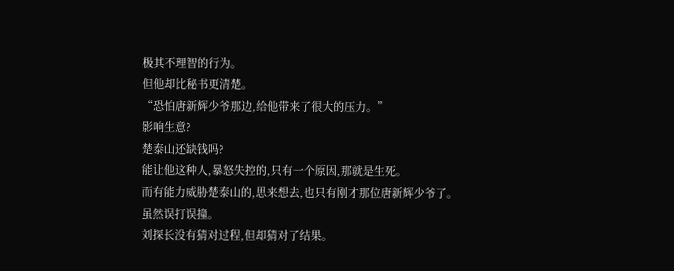极其不理智的行为。
但他却比秘书更清楚。
“恐怕唐新辉少爷那边,给他带来了很大的压力。”
影响生意?
楚泰山还缺钱吗?
能让他这种人,暴怒失控的,只有一个原因,那就是生死。
而有能力威胁楚泰山的,思来想去,也只有刚才那位唐新辉少爷了。
虽然误打误撞。
刘探长没有猜对过程,但却猜对了结果。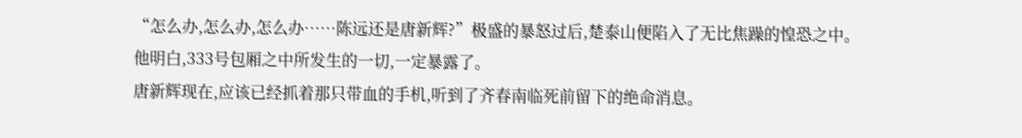“怎么办,怎么办,怎么办……陈远还是唐新辉?”极盛的暴怒过后,楚泰山便陷入了无比焦躁的惶恐之中。
他明白,333号包厢之中所发生的一切,一定暴露了。
唐新辉现在,应该已经抓着那只带血的手机,听到了齐春南临死前留下的绝命消息。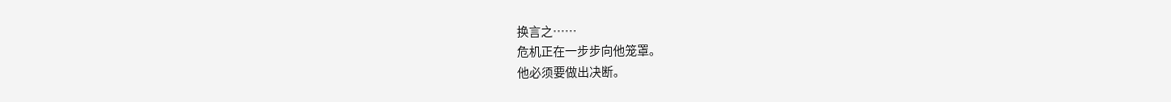换言之……
危机正在一步步向他笼罩。
他必须要做出决断。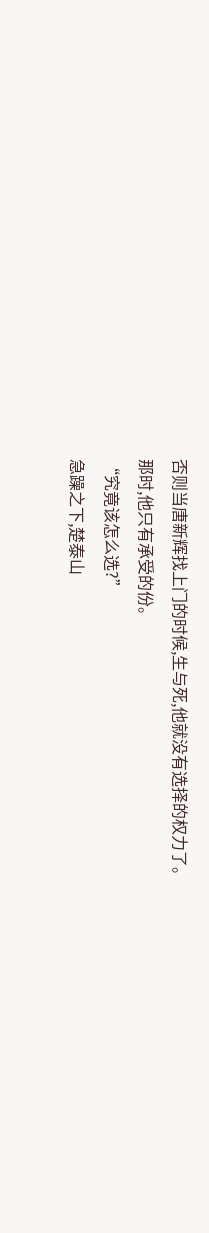否则当唐新辉找上门的时候,生与死,他就没有选择的权力了。
那时,他只有承受的份。
“究竟该怎么选?”
急躁之下,楚泰山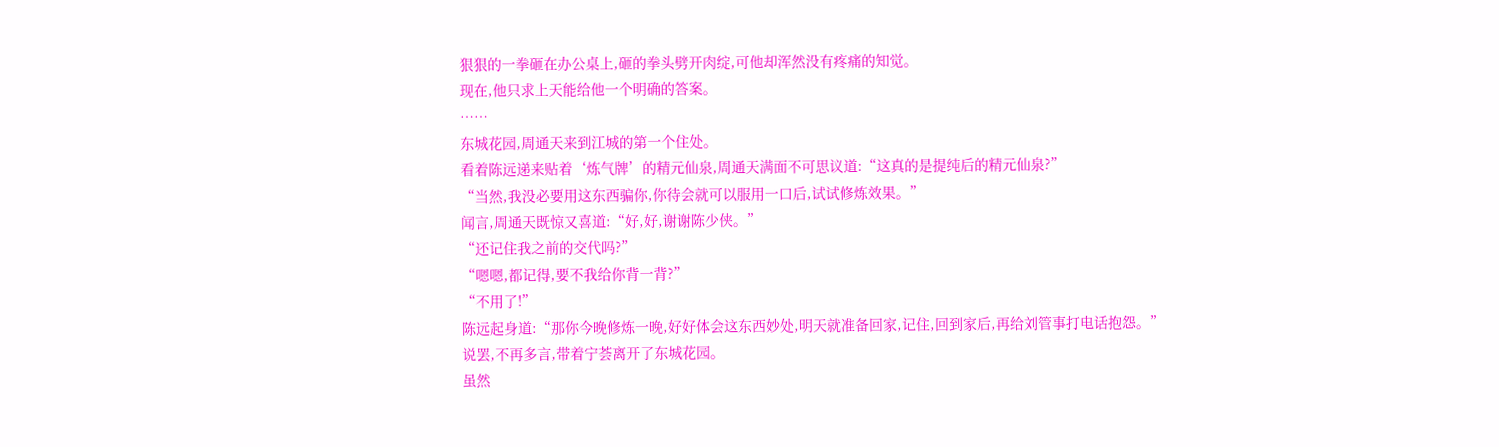狠狠的一拳砸在办公桌上,砸的拳头劈开肉绽,可他却浑然没有疼痛的知觉。
现在,他只求上天能给他一个明确的答案。
……
东城花园,周通天来到江城的第一个住处。
看着陈远递来贴着‘炼气牌’的精元仙泉,周通天满面不可思议道:“这真的是提纯后的精元仙泉?”
“当然,我没必要用这东西骗你,你待会就可以服用一口后,试试修炼效果。”
闻言,周通天既惊又喜道:“好,好,谢谢陈少侠。”
“还记住我之前的交代吗?”
“嗯嗯,都记得,要不我给你背一背?”
“不用了!”
陈远起身道:“那你今晚修炼一晚,好好体会这东西妙处,明天就准备回家,记住,回到家后,再给刘管事打电话抱怨。”
说罢,不再多言,带着宁荟离开了东城花园。
虽然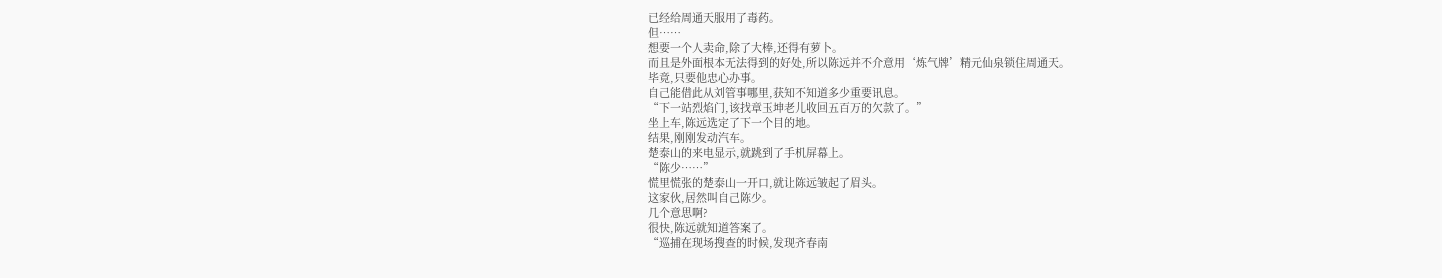已经给周通天服用了毒药。
但……
想要一个人卖命,除了大棒,还得有萝卜。
而且是外面根本无法得到的好处,所以陈远并不介意用‘炼气牌’精元仙泉锁住周通天。
毕竟,只要他忠心办事。
自己能借此从刘管事哪里,获知不知道多少重要讯息。
“下一站烈焰门,该找章玉坤老儿收回五百万的欠款了。”
坐上车,陈远选定了下一个目的地。
结果,刚刚发动汽车。
楚泰山的来电显示,就跳到了手机屏幕上。
“陈少……”
慌里慌张的楚泰山一开口,就让陈远皱起了眉头。
这家伙,居然叫自己陈少。
几个意思啊?
很快,陈远就知道答案了。
“巡捕在现场搜查的时候,发现齐春南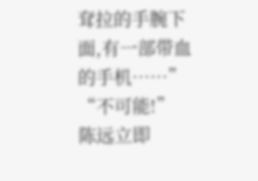耷拉的手腕下面,有一部带血的手机……”
“不可能!”
陈远立即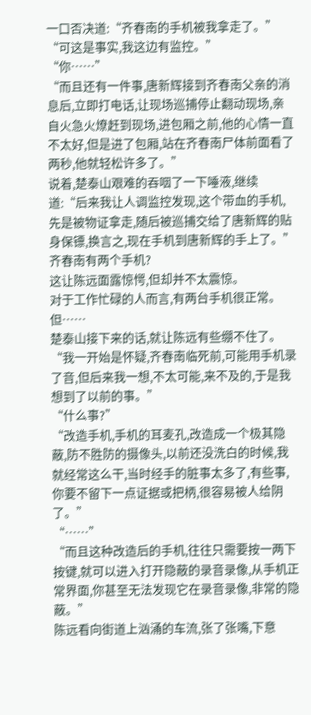一口否决道:“齐春南的手机被我拿走了。”
“可这是事实,我这边有监控。”
“你……”
“而且还有一件事,唐新辉接到齐春南父亲的消息后,立即打电话,让现场巡捕停止翻动现场,亲自火急火燎赶到现场,进包厢之前,他的心情一直不太好,但是进了包厢,站在齐春南尸体前面看了两秒,他就轻松许多了。”
说着,楚泰山艰难的吞咽了一下唾液,继续道:“后来我让人调监控发现,这个带血的手机,先是被物证拿走,随后被巡捕交给了唐新辉的贴身保镖,换言之,现在手机到唐新辉的手上了。”
齐春南有两个手机?
这让陈远面露惊愕,但却并不太震惊。
对于工作忙碌的人而言,有两台手机很正常。
但……
楚泰山接下来的话,就让陈远有些绷不住了。
“我一开始是怀疑,齐春南临死前,可能用手机录了音,但后来我一想,不太可能,来不及的,于是我想到了以前的事。”
“什么事?”
“改造手机,手机的耳麦孔,改造成一个极其隐蔽,防不胜防的摄像头,以前还没洗白的时候,我就经常这么干,当时经手的脏事太多了,有些事,你要不留下一点证据或把柄,很容易被人给阴了。”
“……”
“而且这种改造后的手机,往往只需要按一两下按键,就可以进入打开隐蔽的录音录像,从手机正常界面,你甚至无法发现它在录音录像,非常的隐蔽。”
陈远看向街道上汹涌的车流,张了张嘴,下意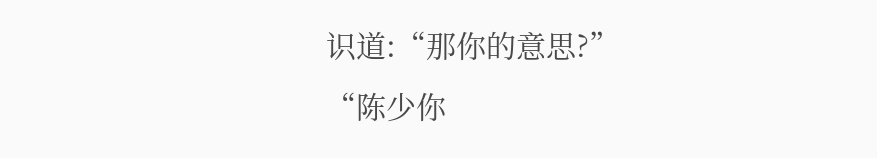识道:“那你的意思?”
“陈少你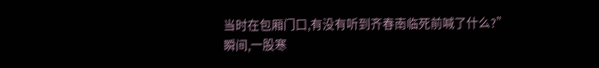当时在包厢门口,有没有听到齐春南临死前喊了什么?”
瞬间,一股寒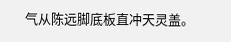气从陈远脚底板直冲天灵盖。